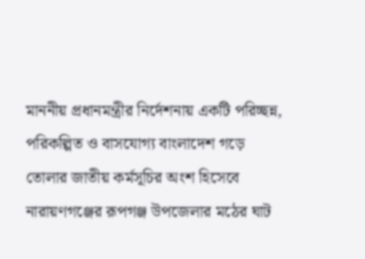মাননীয় প্রধানমন্ত্রীর নির্দেশনায় একটি পরিচ্ছন্ন, পরিকল্পিত ও বাসযোগ্য বাংলাদেশ গড়ে তোলার জাতীয় কর্মসূচির অংশ হিসেবে নারায়ণগঞ্জের রূপগঞ্জ উপজেলার মঠের ঘাট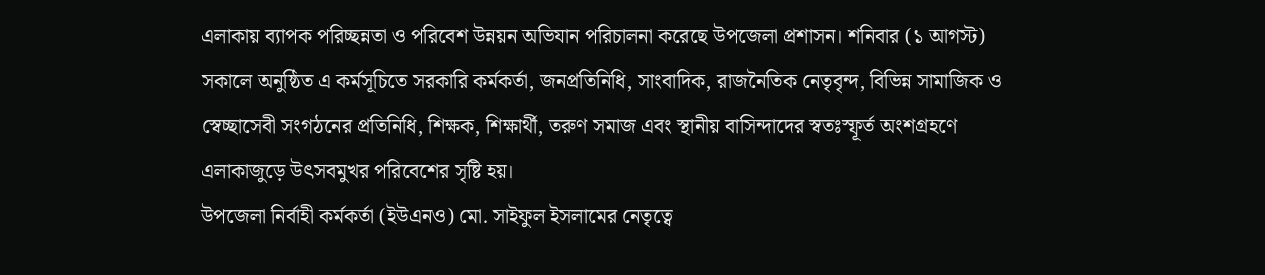এলাকায় ব্যাপক পরিচ্ছন্নতা ও পরিবেশ উন্নয়ন অভিযান পরিচালনা করেছে উপজেলা প্রশাসন। শনিবার (১ আগস্ট) সকালে অনুষ্ঠিত এ কর্মসূচিতে সরকারি কর্মকর্তা, জনপ্রতিনিধি, সাংবাদিক, রাজনৈতিক নেতৃবৃন্দ, বিভিন্ন সামাজিক ও স্বেচ্ছাসেবী সংগঠনের প্রতিনিধি, শিক্ষক, শিক্ষার্থী, তরুণ সমাজ এবং স্থানীয় বাসিন্দাদের স্বতঃস্ফূর্ত অংশগ্রহণে এলাকাজুড়ে উৎসবমুখর পরিবেশের সৃষ্টি হয়।
উপজেলা নির্বাহী কর্মকর্তা (ইউএনও) মো. সাইফুল ইসলামের নেতৃত্বে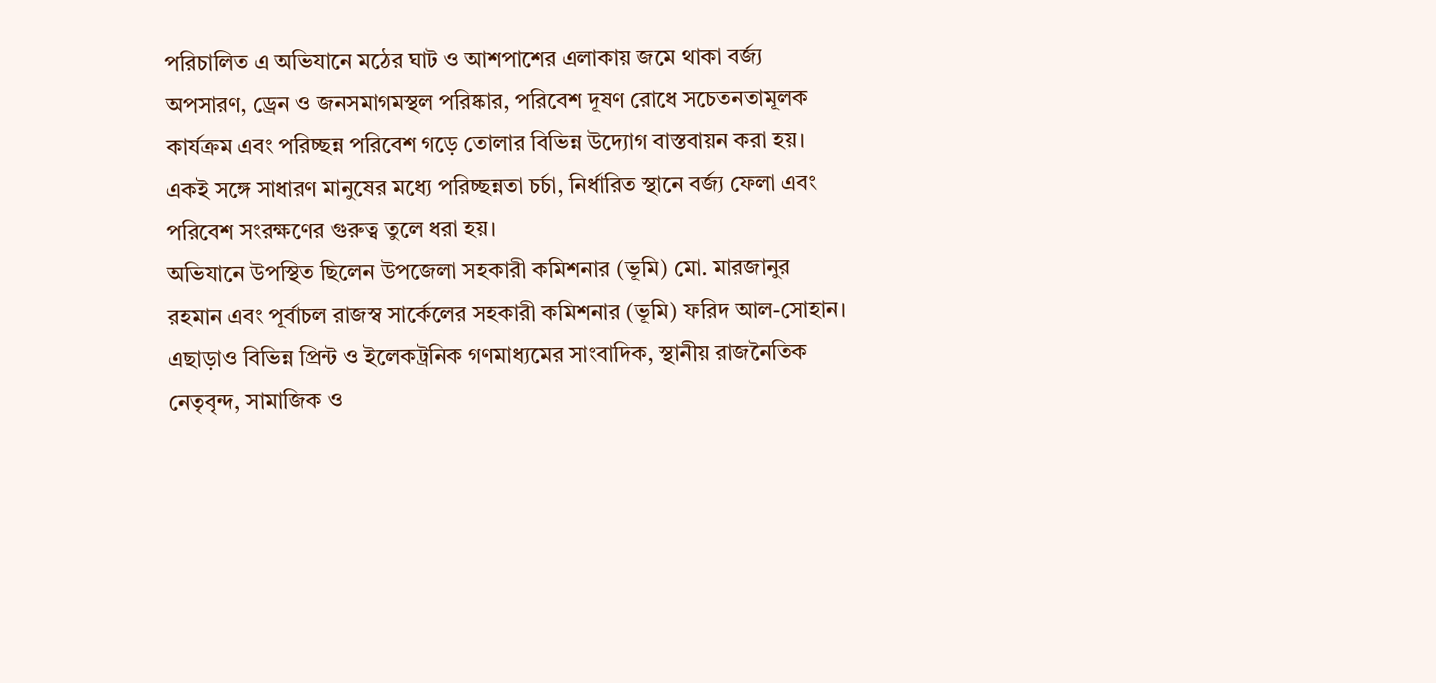পরিচালিত এ অভিযানে মঠের ঘাট ও আশপাশের এলাকায় জমে থাকা বর্জ্য অপসারণ, ড্রেন ও জনসমাগমস্থল পরিষ্কার, পরিবেশ দূষণ রোধে সচেতনতামূলক কার্যক্রম এবং পরিচ্ছন্ন পরিবেশ গড়ে তোলার বিভিন্ন উদ্যোগ বাস্তবায়ন করা হয়। একই সঙ্গে সাধারণ মানুষের মধ্যে পরিচ্ছন্নতা চর্চা, নির্ধারিত স্থানে বর্জ্য ফেলা এবং পরিবেশ সংরক্ষণের গুরুত্ব তুলে ধরা হয়।
অভিযানে উপস্থিত ছিলেন উপজেলা সহকারী কমিশনার (ভূমি) মো. মারজানুর রহমান এবং পূর্বাচল রাজস্ব সার্কেলের সহকারী কমিশনার (ভূমি) ফরিদ আল-সোহান। এছাড়াও বিভিন্ন প্রিন্ট ও ইলেকট্রনিক গণমাধ্যমের সাংবাদিক, স্থানীয় রাজনৈতিক নেতৃবৃন্দ, সামাজিক ও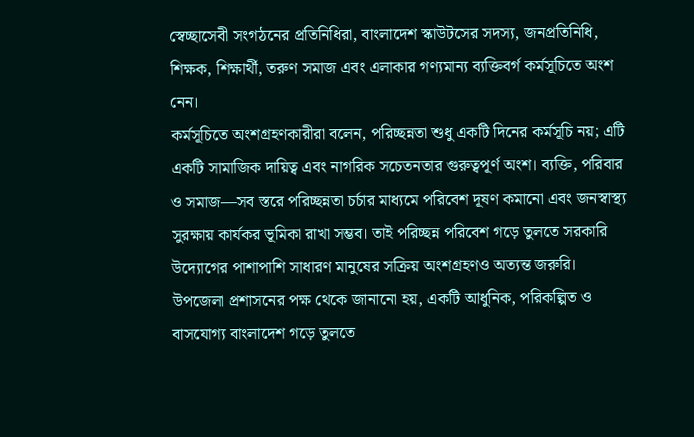স্বেচ্ছাসেবী সংগঠনের প্রতিনিধিরা, বাংলাদেশ স্কাউটসের সদস্য, জনপ্রতিনিধি, শিক্ষক, শিক্ষার্থী, তরুণ সমাজ এবং এলাকার গণ্যমান্য ব্যক্তিবর্গ কর্মসূচিতে অংশ নেন।
কর্মসূচিতে অংশগ্রহণকারীরা বলেন, পরিচ্ছন্নতা শুধু একটি দিনের কর্মসূচি নয়; এটি একটি সামাজিক দায়িত্ব এবং নাগরিক সচেতনতার গুরুত্বপূর্ণ অংশ। ব্যক্তি, পরিবার ও সমাজ—সব স্তরে পরিচ্ছন্নতা চর্চার মাধ্যমে পরিবেশ দূষণ কমানো এবং জনস্বাস্থ্য সুরক্ষায় কার্যকর ভূমিকা রাখা সম্ভব। তাই পরিচ্ছন্ন পরিবেশ গড়ে তুলতে সরকারি উদ্যোগের পাশাপাশি সাধারণ মানুষের সক্রিয় অংশগ্রহণও অত্যন্ত জরুরি।
উপজেলা প্রশাসনের পক্ষ থেকে জানানো হয়, একটি আধুনিক, পরিকল্পিত ও বাসযোগ্য বাংলাদেশ গড়ে তুলতে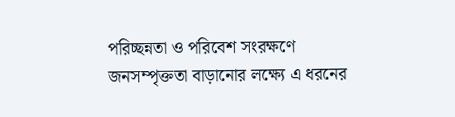পরিচ্ছন্নতা ও পরিবেশ সংরক্ষণে জনসম্পৃক্ততা বাড়ানোর লক্ষ্যে এ ধরনের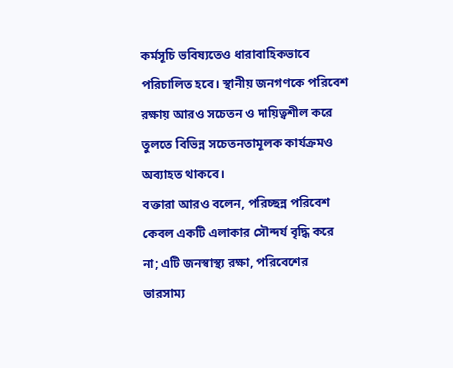কর্মসূচি ভবিষ্যতেও ধারাবাহিকভাবে পরিচালিত হবে। স্থানীয় জনগণকে পরিবেশ রক্ষায় আরও সচেতন ও দায়িত্বশীল করে তুলতে বিভিন্ন সচেতনতামূলক কার্যক্রমও অব্যাহত থাকবে।
বক্তারা আরও বলেন, পরিচ্ছন্ন পরিবেশ কেবল একটি এলাকার সৌন্দর্য বৃদ্ধি করে না; এটি জনস্বাস্থ্য রক্ষা, পরিবেশের ভারসাম্য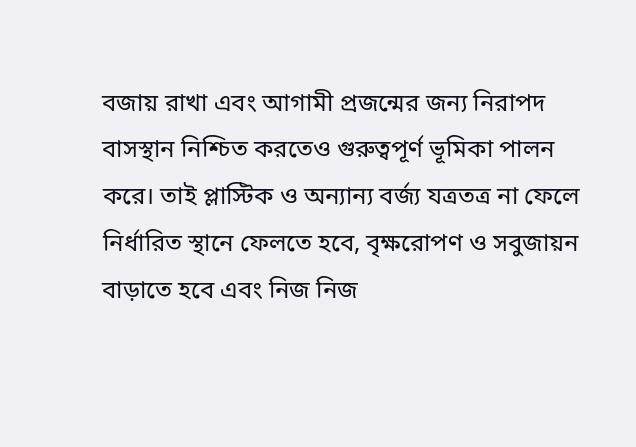বজায় রাখা এবং আগামী প্রজন্মের জন্য নিরাপদ বাসস্থান নিশ্চিত করতেও গুরুত্বপূর্ণ ভূমিকা পালন করে। তাই প্লাস্টিক ও অন্যান্য বর্জ্য যত্রতত্র না ফেলে নির্ধারিত স্থানে ফেলতে হবে, বৃক্ষরোপণ ও সবুজায়ন বাড়াতে হবে এবং নিজ নিজ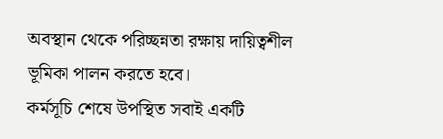অবস্থান থেকে পরিচ্ছন্নতা রক্ষায় দায়িত্বশীল ভূমিকা পালন করতে হবে।
কর্মসূচি শেষে উপস্থিত সবাই একটি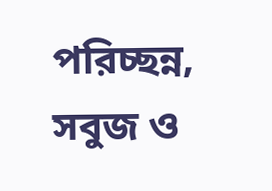পরিচ্ছন্ন, সবুজ ও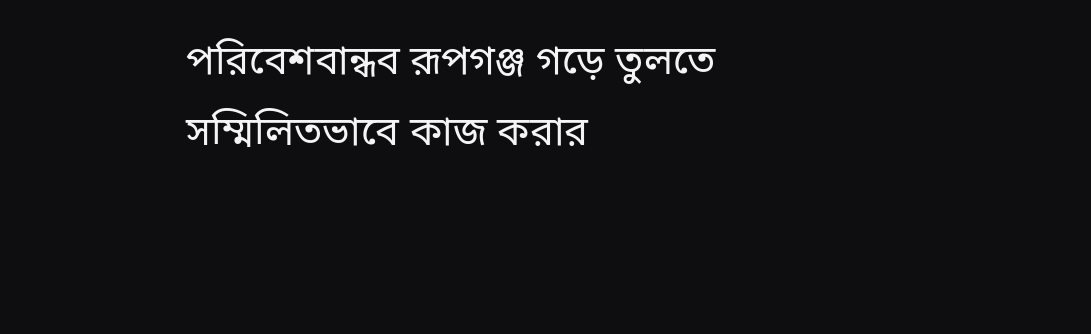পরিবেশবান্ধব রূপগঞ্জ গড়ে তুলতে সম্মিলিতভাবে কাজ করার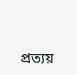প্রত্যয়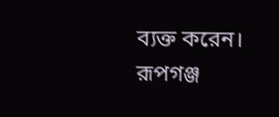ব্যক্ত করেন।
রূপগঞ্জ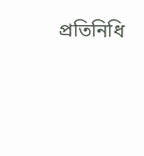প্রতিনিধি